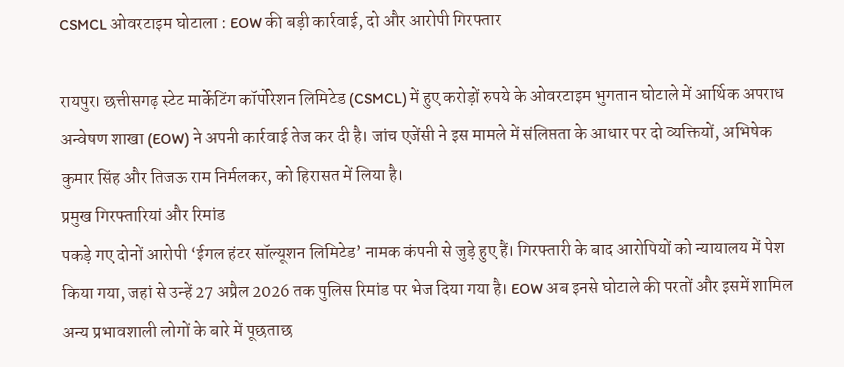CSMCL ओवरटाइम घोटाला : EOW की बड़ी कार्रवाई, दो और आरोपी गिरफ्तार

रायपुर। छत्तीसगढ़ स्टेट मार्केटिंग कॉर्पोरेशन लिमिटेड (CSMCL) में हुए करोड़ों रुपये के ओवरटाइम भुगतान घोटाले में आर्थिक अपराध अन्वेषण शाखा (EOW) ने अपनी कार्रवाई तेज कर दी है। जांच एजेंसी ने इस मामले में संलिप्तता के आधार पर दो व्यक्तियों, अभिषेक कुमार सिंह और तिजऊ राम निर्मलकर, को हिरासत में लिया है।
प्रमुख गिरफ्तारियां और रिमांड
पकड़े गए दोनों आरोपी ‘ईगल हंटर सॉल्यूशन लिमिटेड’ नामक कंपनी से जुड़े हुए हैं। गिरफ्तारी के बाद आरोपियों को न्यायालय में पेश किया गया, जहां से उन्हें 27 अप्रैल 2026 तक पुलिस रिमांड पर भेज दिया गया है। EOW अब इनसे घोटाले की परतों और इसमें शामिल अन्य प्रभावशाली लोगों के बारे में पूछताछ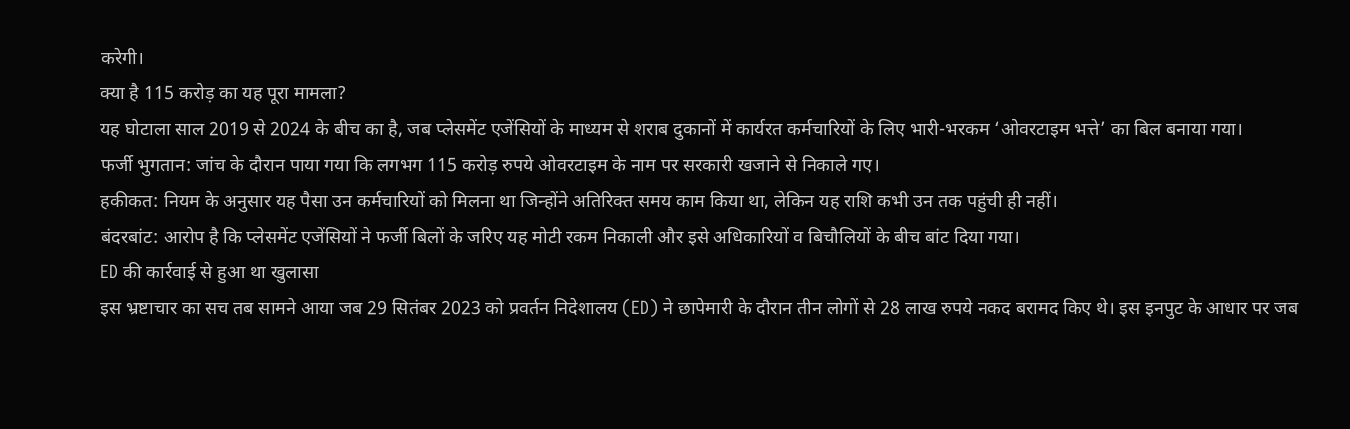करेगी।
क्या है 115 करोड़ का यह पूरा मामला?
यह घोटाला साल 2019 से 2024 के बीच का है, जब प्लेसमेंट एजेंसियों के माध्यम से शराब दुकानों में कार्यरत कर्मचारियों के लिए भारी-भरकम ‘ओवरटाइम भत्ते’ का बिल बनाया गया।
फर्जी भुगतान: जांच के दौरान पाया गया कि लगभग 115 करोड़ रुपये ओवरटाइम के नाम पर सरकारी खजाने से निकाले गए।
हकीकत: नियम के अनुसार यह पैसा उन कर्मचारियों को मिलना था जिन्होंने अतिरिक्त समय काम किया था, लेकिन यह राशि कभी उन तक पहुंची ही नहीं।
बंदरबांट: आरोप है कि प्लेसमेंट एजेंसियों ने फर्जी बिलों के जरिए यह मोटी रकम निकाली और इसे अधिकारियों व बिचौलियों के बीच बांट दिया गया।
ED की कार्रवाई से हुआ था खुलासा
इस भ्रष्टाचार का सच तब सामने आया जब 29 सितंबर 2023 को प्रवर्तन निदेशालय (ED) ने छापेमारी के दौरान तीन लोगों से 28 लाख रुपये नकद बरामद किए थे। इस इनपुट के आधार पर जब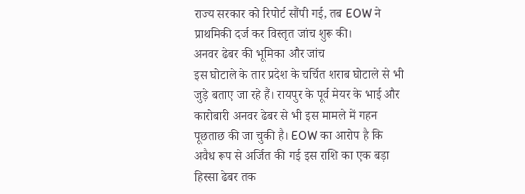राज्य सरकार को रिपोर्ट सौंपी गई, तब EOW ने प्राथमिकी दर्ज कर विस्तृत जांच शुरू की।
अनवर ढेबर की भूमिका और जांच
इस घोटाले के तार प्रदेश के चर्चित शराब घोटाले से भी जुड़े बताए जा रहे हैं। रायपुर के पूर्व मेयर के भाई और कारोबारी अनवर ढेबर से भी इस मामले में गहन पूछताछ की जा चुकी है। EOW का आरोप है कि अवैध रूप से अर्जित की गई इस राशि का एक बड़ा हिस्सा ढेबर तक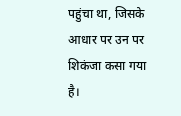पहुंचा था, जिसके आधार पर उन पर शिकंजा कसा गया है।